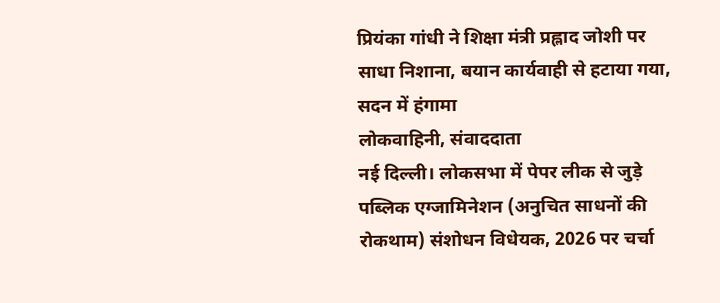प्रियंका गांधी ने शिक्षा मंत्री प्रह्लाद जोशी पर साधा निशाना, बयान कार्यवाही से हटाया गया, सदन में हंगामा
लोकवाहिनी, संवाददाता
नई दिल्ली। लोकसभा में पेपर लीक से जुड़े पब्लिक एग्जामिनेशन (अनुचित साधनों की रोकथाम) संशोधन विधेयक, 2026 पर चर्चा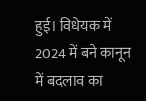हुई। विधेयक में 2024 में बने कानून में बदलाव का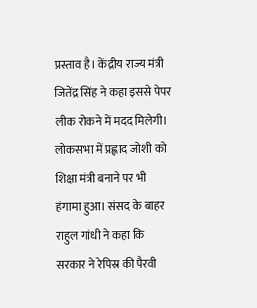प्रस्ताव है। केंद्रीय राज्य मंत्री जितेंद्र सिंह ने कहा इससे पेपर लीक रोकने में मदद मिलेगी। लोकसभा में प्रह्लाद जोशी को शिक्षा मंत्री बनाने पर भी हंगामा हुआ। संसद के बाहर राहुल गांधी ने कहा कि सरकार ने रेपिस्र की पैरवी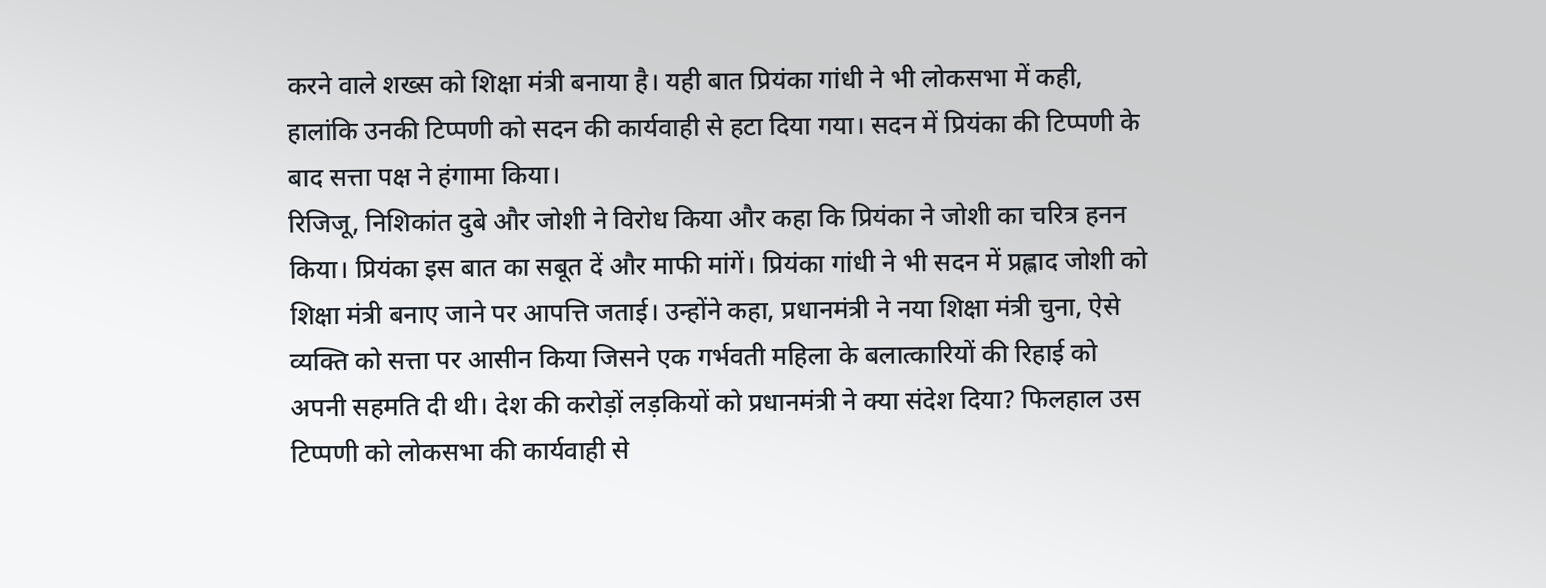करने वाले शख्स को शिक्षा मंत्री बनाया है। यही बात प्रियंका गांधी ने भी लोकसभा में कही, हालांकि उनकी टिप्पणी को सदन की कार्यवाही से हटा दिया गया। सदन में प्रियंका की टिप्पणी के बाद सत्ता पक्ष ने हंगामा किया।
रिजिजू, निशिकांत दुबे और जोशी ने विरोध किया और कहा कि प्रियंका ने जोशी का चरित्र हनन किया। प्रियंका इस बात का सबूत दें और माफी मांगें। प्रियंका गांधी ने भी सदन में प्रह्लाद जोशी को शिक्षा मंत्री बनाए जाने पर आपत्ति जताई। उन्होंने कहा, प्रधानमंत्री ने नया शिक्षा मंत्री चुना, ऐसे व्यक्ति को सत्ता पर आसीन किया जिसने एक गर्भवती महिला के बलात्कारियों की रिहाई को अपनी सहमति दी थी। देश की करोड़ों लड़कियों को प्रधानमंत्री ने क्या संदेश दिया? फिलहाल उस टिप्पणी को लोकसभा की कार्यवाही से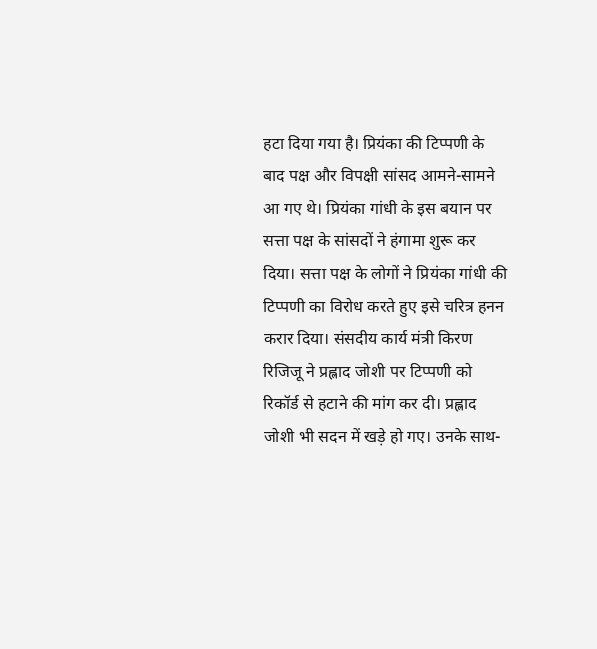हटा दिया गया है। प्रियंका की टिप्पणी के बाद पक्ष और विपक्षी सांसद आमने-सामने आ गए थे। प्रियंका गांधी के इस बयान पर सत्ता पक्ष के सांसदों ने हंगामा शुरू कर दिया। सत्ता पक्ष के लोगों ने प्रियंका गांधी की टिप्पणी का विरोध करते हुए इसे चरित्र हनन करार दिया। संसदीय कार्य मंत्री किरण रिजिजू ने प्रह्लाद जोशी पर टिप्पणी को रिकॉर्ड से हटाने की मांग कर दी। प्रह्लाद जोशी भी सदन में खड़े हो गए। उनके साथ-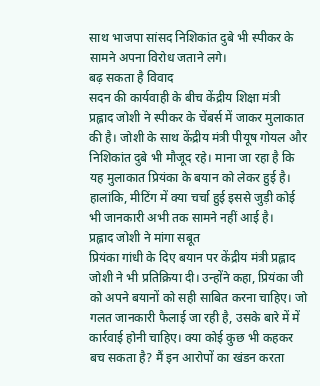साथ भाजपा सांसद निशिकांत दुबे भी स्पीकर के सामने अपना विरोध जताने लगे।
बढ़ सकता है विवाद
सदन की कार्यवाही के बीच केंद्रीय शिक्षा मंत्री प्रह्लाद जोशी ने स्पीकर के चेंबर्स में जाकर मुलाकात की है। जोशी के साथ केंद्रीय मंत्री पीयूष गोयल और निशिकांत दुबे भी मौजूद रहे। माना जा रहा है कि यह मुलाकात प्रियंका के बयान को लेकर हुई है। हालांकि, मीटिंग में क्या चर्चा हुई इससे जुड़ी कोई भी जानकारी अभी तक सामने नहीं आई है।
प्रह्लाद जोशी ने मांगा सबूत
प्रियंका गांधी के दिए बयान पर केंद्रीय मंत्री प्रह्लाद जोशी ने भी प्रतिक्रिया दी। उन्होंने कहा, प्रियंका जी को अपने बयानों को सही साबित करना चाहिए। जो गलत जानकारी फैलाई जा रही है, उसके बारे में में कार्रवाई होनी चाहिए। क्या कोई कुछ भी कहकर बच सकता है? मैं इन आरोपों का खंडन करता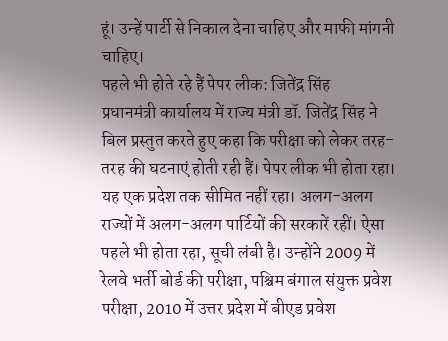हूं। उन्हें पार्टी से निकाल देना चाहिए और माफी मांगनी चाहिए।
पहले भी होते रहे हैं पेपर लीक: जितेंद्र सिंह
प्रधानमंत्री कार्यालय में राज्य मंत्री डॉ. जितेंद्र सिंह ने बिल प्रस्तुत करते हुए कहा कि परीक्षा को लेकर तरह-तरह की घटनाएं होती रही हैं। पेपर लीक भी होता रहा। यह एक प्रदेश तक सीमित नहीं रहा। अलग-अलग राज्यों में अलग-अलग पार्टियों की सरकारें रहीं। ऐसा पहले भी होता रहा, सूची लंबी है। उन्होंने 2009 में रेलवे भर्ती बोर्ड की परीक्षा, पश्चिम बंगाल संयुक्त प्रवेश परीक्षा, 2010 में उत्तर प्रदेश में बीएड प्रवेश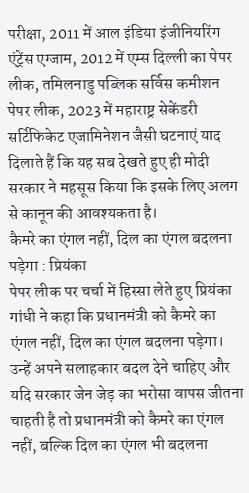परीक्षा, 2011 में आल इंडिया इंजीनियरिंग एंट्रेंस एग्जाम, 2012 में एम्स दिल्ली का पेपर लीक, तमिलनाडु पब्लिक सर्विस कमीशन पेपर लीक, 2023 में महाराष्ट्र सेकेंडरी सर्टिफिकेट एजामिनेशन जैसी घटनाएं याद दिलाते हैं कि यह सब देखते हुए ही मोदी सरकार ने महसूस किया कि इसके लिए अलग से कानून की आवश्यकता है।
कैमरे का एंगल नहीं, दिल का एंगल बदलना पड़ेगा : प्रियंका
पेपर लीक पर चर्चा में हिस्सा लेते हुए प्रियंका गांधी ने कहा कि प्रधानमंत्री को कैमरे का एंगल नहीं, दिल का एंगल बदलना पड़ेगा। उन्हें अपने सलाहकार बदल देने चाहिए और यदि सरकार जेन जेड़ का भरोसा वापस जीतना चाहती है तो प्रधानमंत्री को कैमरे का एंगल नहीं, बल्कि दिल का एंगल भी बदलना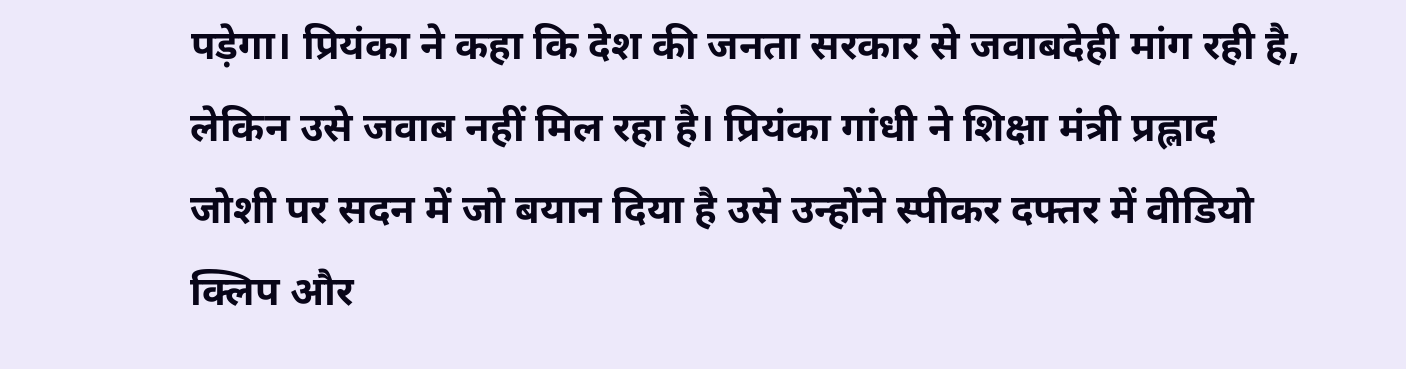पड़ेगा। प्रियंका ने कहा कि देश की जनता सरकार से जवाबदेही मांग रही है, लेकिन उसे जवाब नहीं मिल रहा है। प्रियंका गांधी ने शिक्षा मंत्री प्रह्लाद जोशी पर सदन में जो बयान दिया है उसे उन्होंने स्पीकर दफ्तर में वीडियो क्लिप और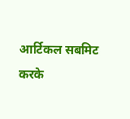आर्टिकल सबमिट करके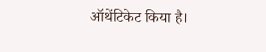ऑथेंटिकेट किया है।